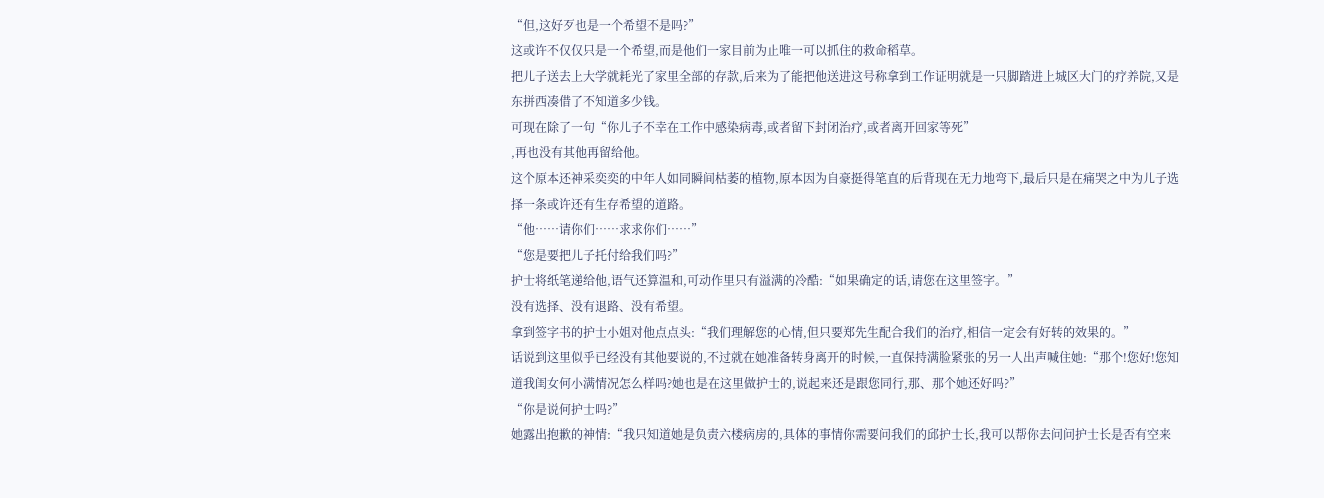“但,这好歹也是一个希望不是吗?”
这或许不仅仅只是一个希望,而是他们一家目前为止唯一可以抓住的救命稻草。
把儿子送去上大学就耗光了家里全部的存款,后来为了能把他送进这号称拿到工作证明就是一只脚踏进上城区大门的疗养院,又是东拼西凑借了不知道多少钱。
可现在除了一句“你儿子不幸在工作中感染病毒,或者留下封闭治疗,或者离开回家等死”
,再也没有其他再留给他。
这个原本还神采奕奕的中年人如同瞬间枯萎的植物,原本因为自豪挺得笔直的后背现在无力地弯下,最后只是在痛哭之中为儿子选择一条或许还有生存希望的道路。
“他……请你们……求求你们……”
“您是要把儿子托付给我们吗?”
护士将纸笔递给他,语气还算温和,可动作里只有溢满的冷酷:“如果确定的话,请您在这里签字。”
没有选择、没有退路、没有希望。
拿到签字书的护士小姐对他点点头:“我们理解您的心情,但只要郑先生配合我们的治疗,相信一定会有好转的效果的。”
话说到这里似乎已经没有其他要说的,不过就在她准备转身离开的时候,一直保持满脸紧张的另一人出声喊住她:“那个!您好!您知道我闺女何小满情况怎么样吗?她也是在这里做护士的,说起来还是跟您同行,那、那个她还好吗?”
“你是说何护士吗?”
她露出抱歉的神情:“我只知道她是负责六楼病房的,具体的事情你需要问我们的邱护士长,我可以帮你去问问护士长是否有空来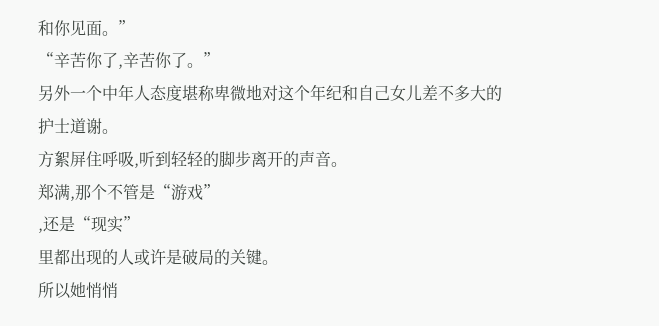和你见面。”
“辛苦你了,辛苦你了。”
另外一个中年人态度堪称卑微地对这个年纪和自己女儿差不多大的护士道谢。
方絮屏住呼吸,听到轻轻的脚步离开的声音。
郑满,那个不管是“游戏”
,还是“现实”
里都出现的人或许是破局的关键。
所以她悄悄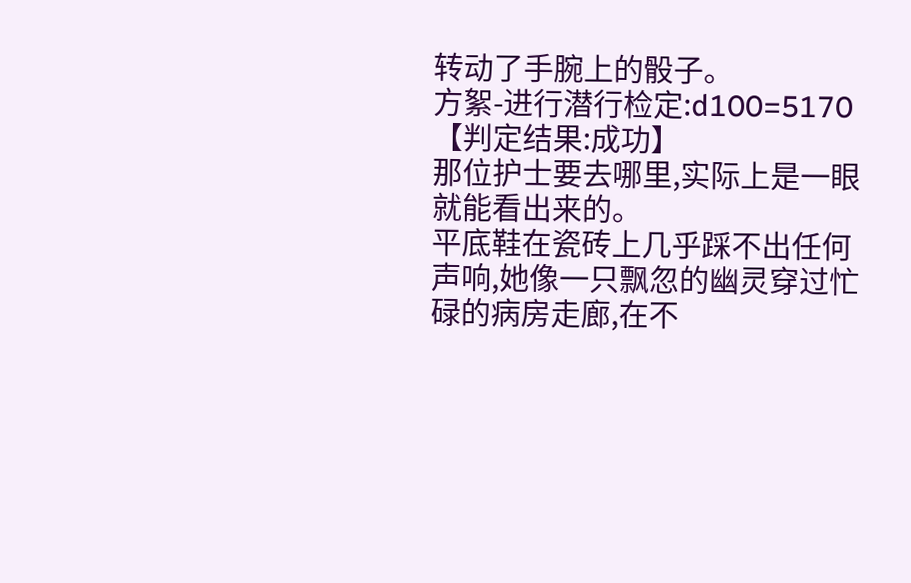转动了手腕上的骰子。
方絮-进行潜行检定:d100=5170【判定结果:成功】
那位护士要去哪里,实际上是一眼就能看出来的。
平底鞋在瓷砖上几乎踩不出任何声响,她像一只飘忽的幽灵穿过忙碌的病房走廊,在不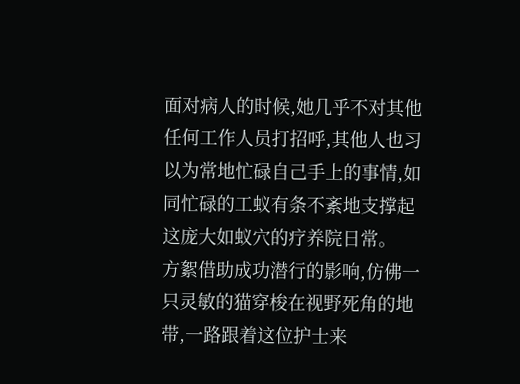面对病人的时候,她几乎不对其他任何工作人员打招呼,其他人也习以为常地忙碌自己手上的事情,如同忙碌的工蚁有条不紊地支撑起这庞大如蚁穴的疗养院日常。
方絮借助成功潜行的影响,仿佛一只灵敏的猫穿梭在视野死角的地带,一路跟着这位护士来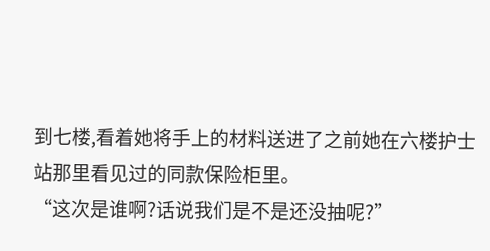到七楼,看着她将手上的材料送进了之前她在六楼护士站那里看见过的同款保险柜里。
“这次是谁啊?话说我们是不是还没抽呢?”